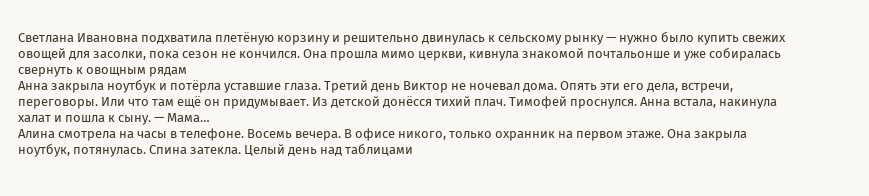Светлана Ивановна подхватила плетёную корзину и решительно двинулась к сельскому рынку — нужно было купить свежих овощей для засолки, пока сезон не кончился. Она прошла мимо церкви, кивнула знакомой почтальонше и уже собиралась свернуть к овощным рядам
Анна закрыла ноутбук и потёрла уставшие глаза. Третий день Виктор не ночевал дома. Опять эти его дела, встречи, переговоры. Или что там ещё он придумывает. Из детской донёсся тихий плач. Тимофей проснулся. Анна встала, накинула халат и пошла к сыну. — Мама…
Алина смотрела на часы в телефоне. Восемь вечера. В офисе никого, только охранник на первом этаже. Она закрыла ноутбук, потянулась. Спина затекла. Целый день над таблицами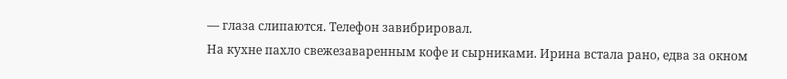— глаза слипаются. Телефон завибрировал.
На кухне пахло свежезаваренным кофе и сырниками. Ирина встала рано, едва за окном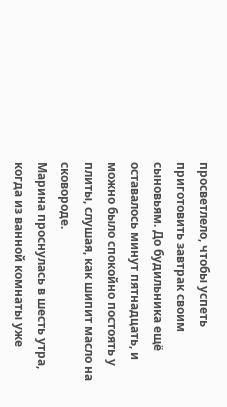просветлело, чтобы успеть приготовить завтрак своим сыновьям. До будильника ещё оставалось минут пятнадцать, и можно было спокойно постоять у плиты, слушая, как шипит масло на сковороде.
Марина проснулась в шесть утра, когда из ванной комнаты уже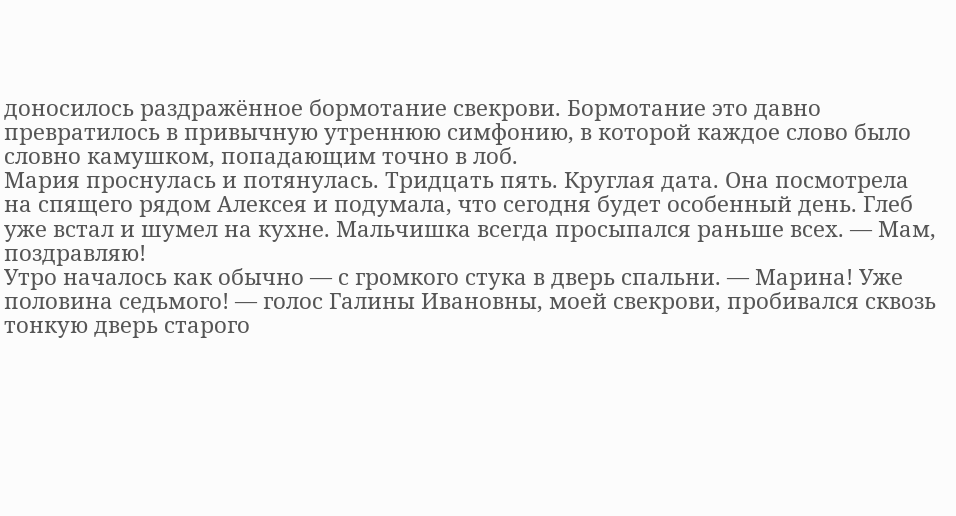доносилось раздражённое бормотание свекрови. Бормотание это давно превратилось в привычную утреннюю симфонию, в которой каждое слово было словно камушком, попадающим точно в лоб.
Мария проснулась и потянулась. Тридцать пять. Круглая дата. Она посмотрела на спящего рядом Алексея и подумала, что сегодня будет особенный день. Глеб уже встал и шумел на кухне. Мальчишка всегда просыпался раньше всех. — Мам, поздравляю!
Утро началось как обычно — с громкого стука в дверь спальни. — Марина! Уже половина седьмого! — голос Галины Ивановны, моей свекрови, пробивался сквозь тонкую дверь старого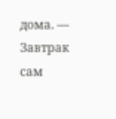дома. — Завтрак сам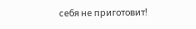себя не приготовит!